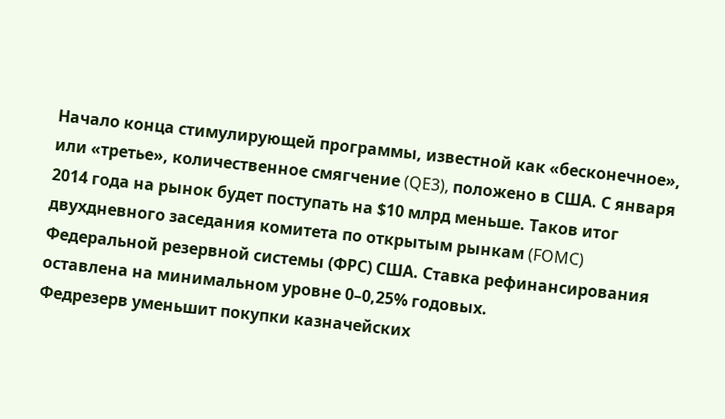Начало конца стимулирующей программы, известной как «бесконечное», или «третье», количественное смягчение (QE3), положено в США. С января 2014 года на рынок будет поступать на $10 млрд меньше. Таков итог двухдневного заседания комитета по открытым рынкам (FOMC) Федеральной резервной системы (ФРС) США. Ставка рефинансирования оставлена на минимальном уровне 0–0,25% годовых.
Федрезерв уменьшит покупки казначейских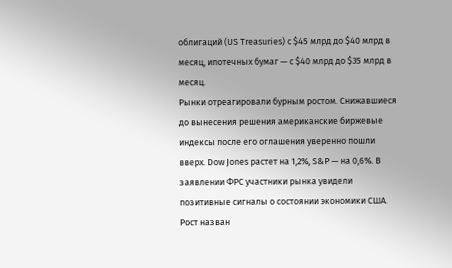облигаций (US Treasuries) с $45 млрд до $40 млрд в месяц, ипотечных бумаг — с $40 млрд до $35 млрд в месяц.
Рынки отреагировали бурным ростом. Снижавшиеся до вынесения решения американские биржевые индексы после его оглашения уверенно пошли вверх. Dow Jones растет на 1,2%, S&P — на 0,6%. В заявлении ФРС участники рынка увидели позитивные сигналы о состоянии экономики США. Рост назван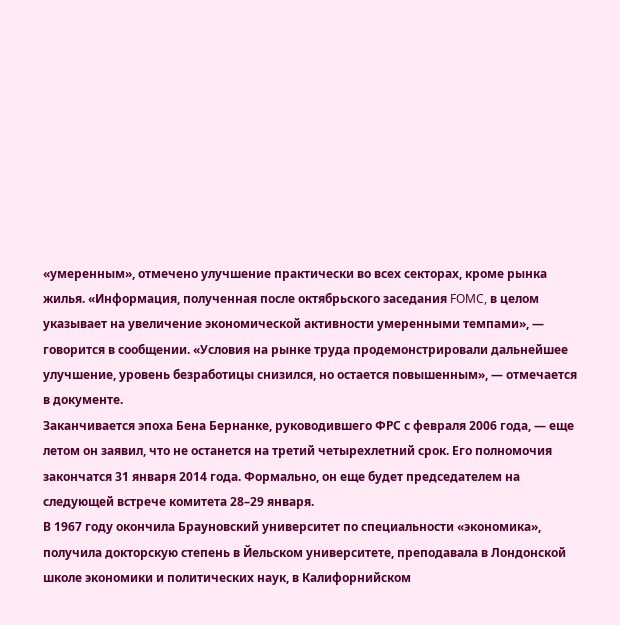«умеренным», отмечено улучшение практически во всех секторах, кроме рынка жилья. «Информация, полученная после октябрьского заседания FOMC, в целом указывает на увеличение экономической активности умеренными темпами», — говорится в сообщении. «Условия на рынке труда продемонстрировали дальнейшее улучшение, уровень безработицы снизился, но остается повышенным», — отмечается в документе.
Заканчивается эпоха Бена Бернанке, руководившего ФРС с февраля 2006 года, — еще летом он заявил, что не останется на третий четырехлетний срок. Его полномочия закончатся 31 января 2014 года. Формально, он еще будет председателем на следующей встрече комитета 28–29 января.
В 1967 году окончила Брауновский университет по специальности «экономика», получила докторскую степень в Йельском университете, преподавала в Лондонской школе экономики и политических наук, в Калифорнийском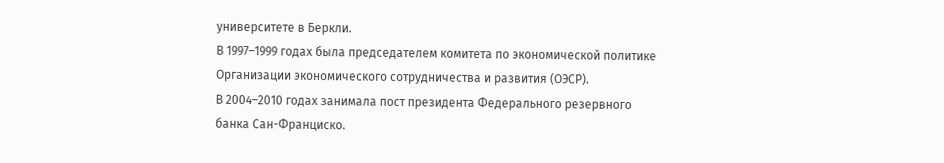университете в Беркли.
В 1997–1999 годах была председателем комитета по экономической политике Организации экономического сотрудничества и развития (ОЭСР).
В 2004–2010 годах занимала пост президента Федерального резервного банка Сан-Франциско.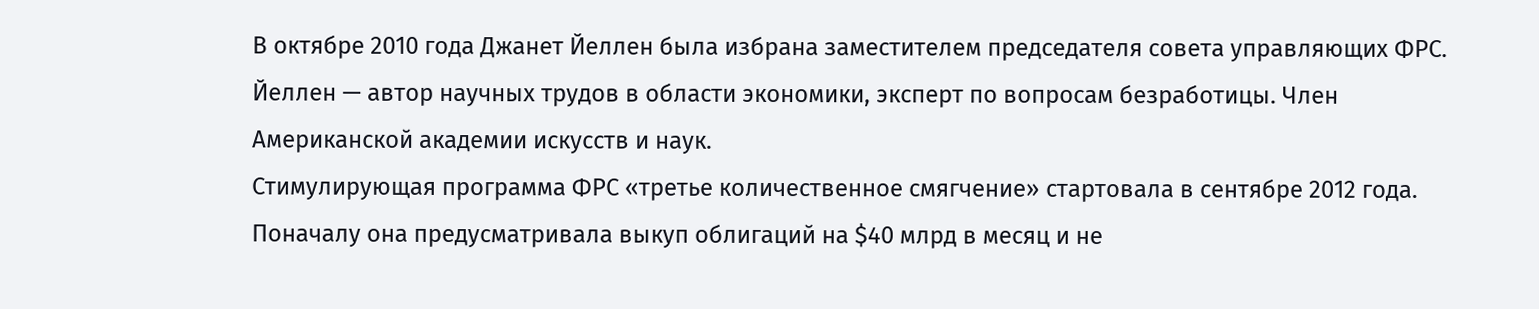В октябре 2010 года Джанет Йеллен была избрана заместителем председателя совета управляющих ФРС. Йеллен — автор научных трудов в области экономики, эксперт по вопросам безработицы. Член Американской академии искусств и наук.
Стимулирующая программа ФРС «третье количественное смягчение» стартовала в сентябре 2012 года. Поначалу она предусматривала выкуп облигаций на $40 млрд в месяц и не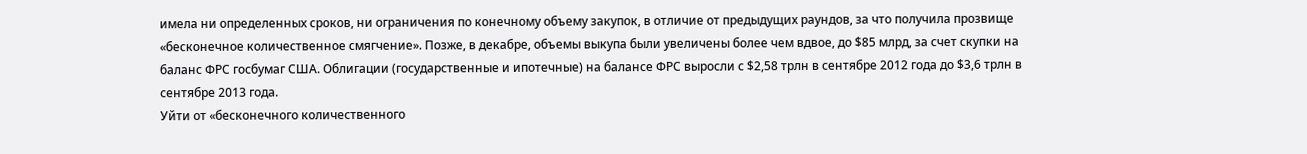имела ни определенных сроков, ни ограничения по конечному объему закупок, в отличие от предыдущих раундов, за что получила прозвище «бесконечное количественное смягчение». Позже, в декабре, объемы выкупа были увеличены более чем вдвое, до $85 млрд, за счет скупки на баланс ФРС госбумаг США. Облигации (государственные и ипотечные) на балансе ФРС выросли с $2,58 трлн в сентябре 2012 года до $3,6 трлн в сентябре 2013 года.
Уйти от «бесконечного количественного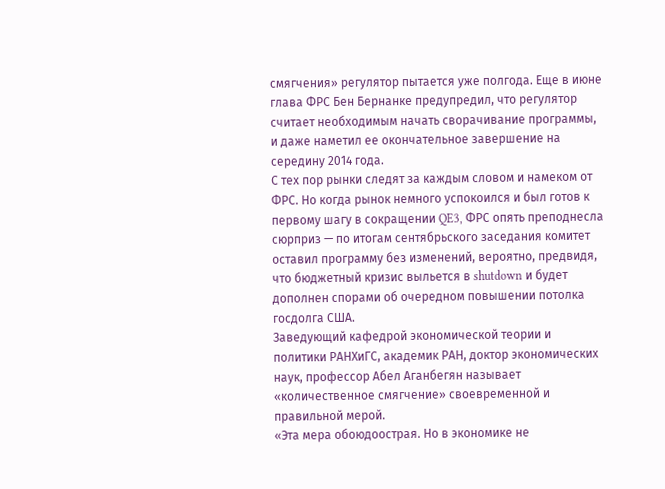смягчения» регулятор пытается уже полгода. Еще в июне глава ФРС Бен Бернанке предупредил, что регулятор считает необходимым начать сворачивание программы, и даже наметил ее окончательное завершение на середину 2014 года.
С тех пор рынки следят за каждым словом и намеком от ФРС. Но когда рынок немного успокоился и был готов к первому шагу в сокращении QE3, ФРС опять преподнесла сюрприз — по итогам сентябрьского заседания комитет оставил программу без изменений, вероятно, предвидя, что бюджетный кризис выльется в shutdown и будет дополнен спорами об очередном повышении потолка госдолга США.
Заведующий кафедрой экономической теории и политики РАНХиГС, академик РАН, доктор экономических наук, профессор Абел Аганбегян называет «количественное смягчение» своевременной и правильной мерой.
«Эта мера обоюдоострая. Но в экономике не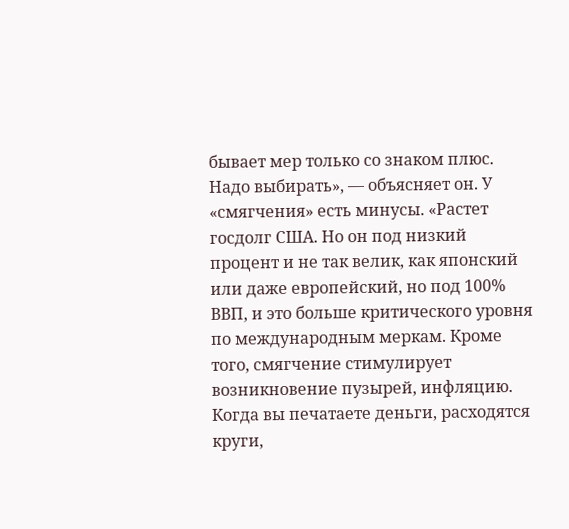бывает мер только со знаком плюс. Надо выбирать», — объясняет он. У «смягчения» есть минусы. «Растет госдолг США. Но он под низкий процент и не так велик, как японский или даже европейский, но под 100% ВВП, и это больше критического уровня по международным меркам. Кроме того, смягчение стимулирует возникновение пузырей, инфляцию. Когда вы печатаете деньги, расходятся круги,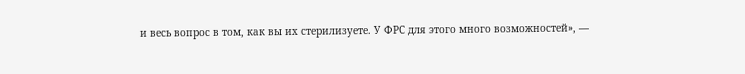и весь вопрос в том, как вы их стерилизуете. У ФРС для этого много возможностей», —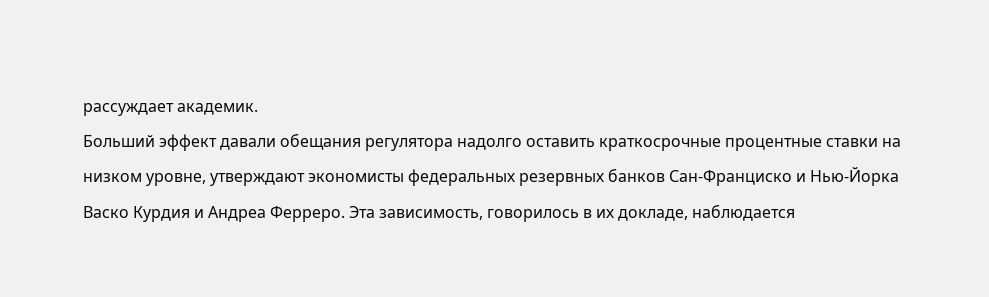рассуждает академик.
Больший эффект давали обещания регулятора надолго оставить краткосрочные процентные ставки на низком уровне, утверждают экономисты федеральных резервных банков Сан-Франциско и Нью-Йорка Васко Курдия и Андреа Ферреро. Эта зависимость, говорилось в их докладе, наблюдается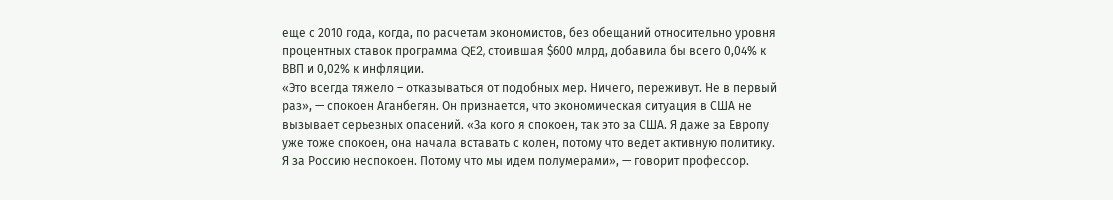еще с 2010 года, когда, по расчетам экономистов, без обещаний относительно уровня процентных ставок программа QE2, стоившая $600 млрд, добавила бы всего 0,04% к ВВП и 0,02% к инфляции.
«Это всегда тяжело – отказываться от подобных мер. Ничего, переживут. Не в первый раз», — спокоен Аганбегян. Он признается, что экономическая ситуация в США не вызывает серьезных опасений. «За кого я спокоен, так это за США. Я даже за Европу уже тоже спокоен, она начала вставать с колен, потому что ведет активную политику. Я за Россию неспокоен. Потому что мы идем полумерами», — говорит профессор.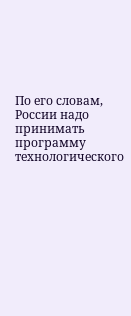По его словам, России надо принимать программу технологического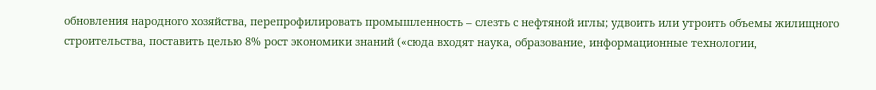обновления народного хозяйства, перепрофилировать промышленность – слезть с нефтяной иглы; удвоить или утроить объемы жилищного строительства, поставить целью 8% рост экономики знаний («сюда входят наука, образование, информационные технологии,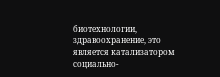биотехнологии, здравоохранение, это является катализатором социально-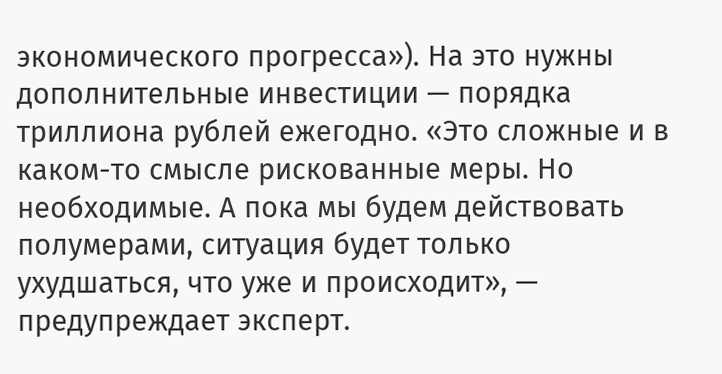экономического прогресса»). На это нужны дополнительные инвестиции — порядка триллиона рублей ежегодно. «Это сложные и в каком-то смысле рискованные меры. Но необходимые. А пока мы будем действовать полумерами, ситуация будет только ухудшаться, что уже и происходит», — предупреждает эксперт.